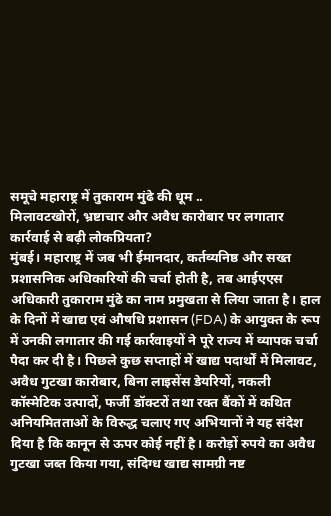समूचे महाराष्ट्र में तुकाराम मुंढे की धूम ..
मिलावटखोरों, भ्रष्टाचार और अवैध कारोबार पर लगातार कार्रवाई से बढ़ी लोकप्रियता?
मुंबई। महाराष्ट्र में जब भी ईमानदार, कर्तव्यनिष्ठ और सख्त प्रशासनिक अधिकारियों की चर्चा होती है, तब आईएएस अधिकारी तुकाराम मुंढे का नाम प्रमुखता से लिया जाता है। हाल के दिनों में खाद्य एवं औषधि प्रशासन (FDA) के आयुक्त के रूप में उनकी लगातार की गई कार्रवाइयों ने पूरे राज्य में व्यापक चर्चा पैदा कर दी है। पिछले कुछ सप्ताहों में खाद्य पदार्थों में मिलावट, अवैध गुटखा कारोबार, बिना लाइसेंस डेयरियों, नकली कॉस्मेटिक उत्पादों, फर्जी डॉक्टरों तथा रक्त बैंकों में कथित अनियमितताओं के विरुद्ध चलाए गए अभियानों ने यह संदेश दिया है कि कानून से ऊपर कोई नहीं है। करोड़ों रुपये का अवैध गुटखा जब्त किया गया, संदिग्ध खाद्य सामग्री नष्ट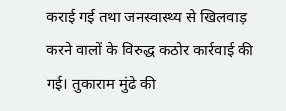कराई गई तथा जनस्वास्थ्य से खिलवाड़ करने वालों के विरुद्ध कठोर कार्रवाई की गई। तुकाराम मुंढे की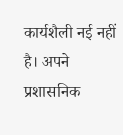कार्यशैली नई नहीं है। अपने प्रशासनिक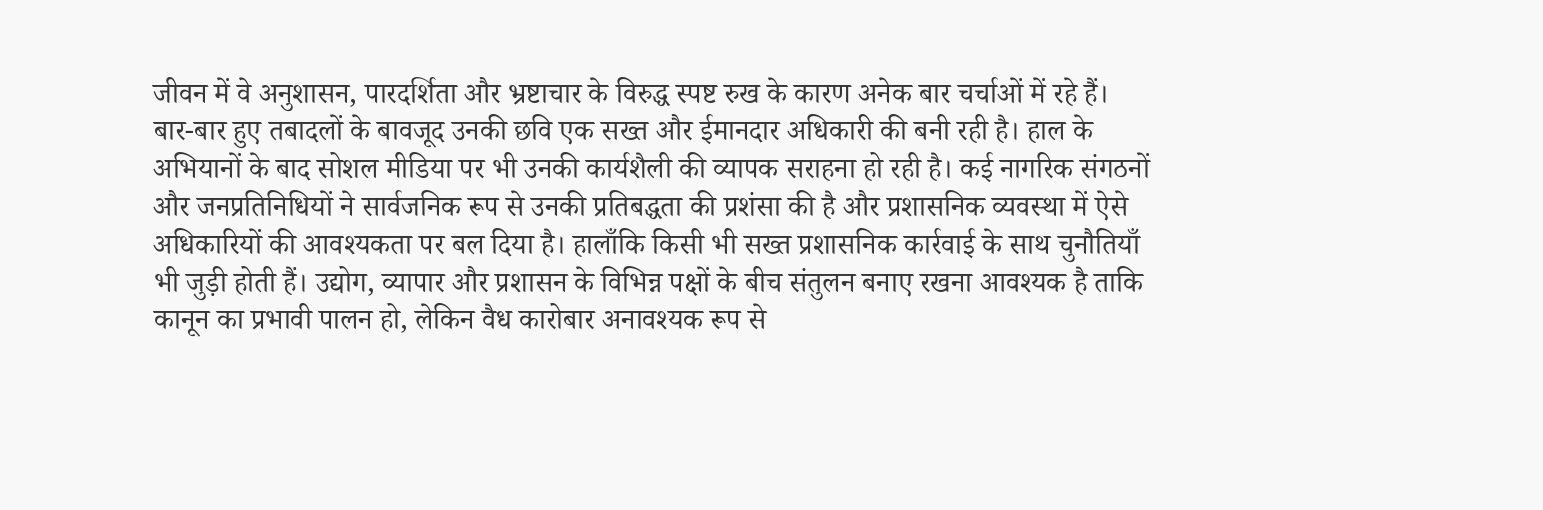जीवन में वे अनुशासन, पारदर्शिता और भ्रष्टाचार के विरुद्ध स्पष्ट रुख के कारण अनेक बार चर्चाओं में रहे हैं। बार-बार हुए तबादलों के बावजूद उनकी छवि एक सख्त और ईमानदार अधिकारी की बनी रही है। हाल के अभियानों के बाद सोशल मीडिया पर भी उनकी कार्यशैली की व्यापक सराहना हो रही है। कई नागरिक संगठनों और जनप्रतिनिधियों ने सार्वजनिक रूप से उनकी प्रतिबद्धता की प्रशंसा की है और प्रशासनिक व्यवस्था में ऐसे अधिकारियों की आवश्यकता पर बल दिया है। हालाँकि किसी भी सख्त प्रशासनिक कार्रवाई के साथ चुनौतियाँ भी जुड़ी होती हैं। उद्योग, व्यापार और प्रशासन के विभिन्न पक्षों के बीच संतुलन बनाए रखना आवश्यक है ताकि कानून का प्रभावी पालन हो, लेकिन वैध कारोबार अनावश्यक रूप से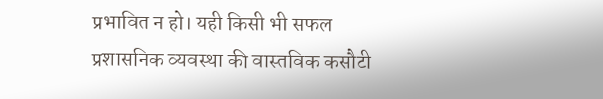प्रभावित न हो। यही किसी भी सफल प्रशासनिक व्यवस्था की वास्तविक कसौटी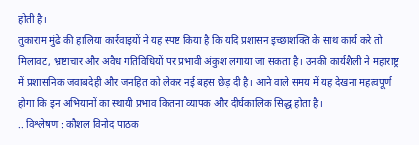होती है।
तुकाराम मुंढे की हालिया कार्रवाइयों ने यह स्पष्ट किया है कि यदि प्रशासन इच्छाशक्ति के साथ कार्य करे तो मिलावट, भ्रष्टाचार और अवैध गतिविधियों पर प्रभावी अंकुश लगाया जा सकता है। उनकी कार्यशैली ने महाराष्ट्र में प्रशासनिक जवाबदेही और जनहित को लेकर नई बहस छेड़ दी है। आने वाले समय में यह देखना महत्वपूर्ण होगा कि इन अभियानों का स्थायी प्रभाव कितना व्यापक और दीर्घकालिक सिद्ध होता है।
.. विश्लेषण : कौशल विनोद पाठक